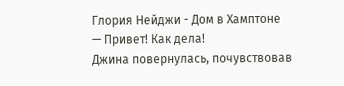Глория Нейджи - Дом в Хамптоне
— Привет! Как дела!
Джина повернулась, почувствовав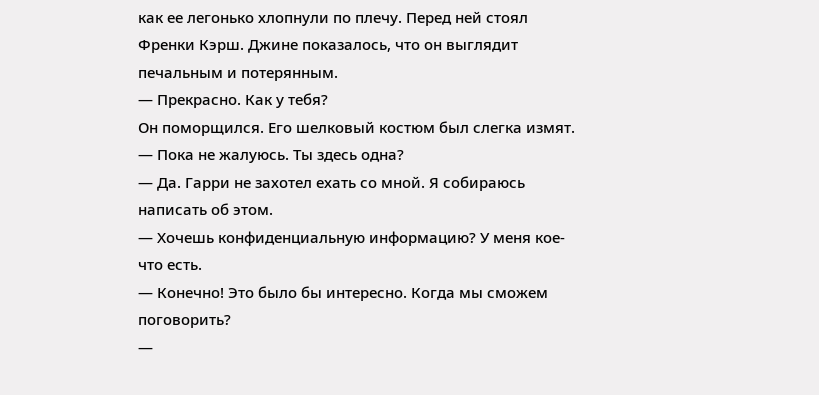как ее легонько хлопнули по плечу. Перед ней стоял Френки Кэрш. Джине показалось, что он выглядит печальным и потерянным.
— Прекрасно. Как у тебя?
Он поморщился. Его шелковый костюм был слегка измят.
— Пока не жалуюсь. Ты здесь одна?
— Да. Гарри не захотел ехать со мной. Я собираюсь написать об этом.
— Хочешь конфиденциальную информацию? У меня кое-что есть.
— Конечно! Это было бы интересно. Когда мы сможем поговорить?
—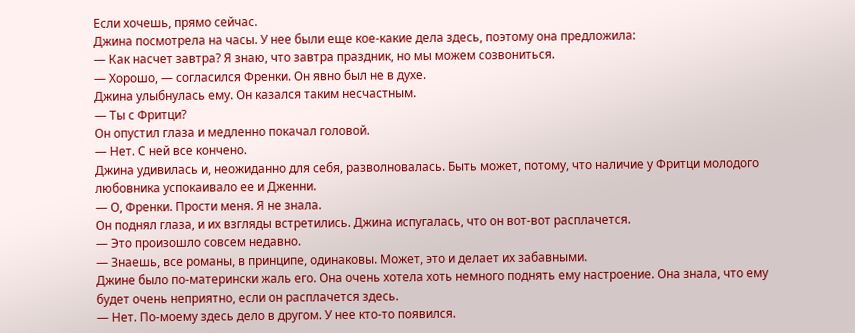Если хочешь, прямо сейчас.
Джина посмотрела на часы. У нее были еще кое-какие дела здесь, поэтому она предложила:
— Как насчет завтра? Я знаю, что завтра праздник, но мы можем созвониться.
— Хорошо, — согласился Френки. Он явно был не в духе.
Джина улыбнулась ему. Он казался таким несчастным.
— Ты с Фритци?
Он опустил глаза и медленно покачал головой.
— Нет. С ней все кончено.
Джина удивилась и, неожиданно для себя, разволновалась. Быть может, потому, что наличие у Фритци молодого любовника успокаивало ее и Дженни.
— О, Френки. Прости меня. Я не знала.
Он поднял глаза, и их взгляды встретились. Джина испугалась, что он вот-вот расплачется.
— Это произошло совсем недавно.
— Знаешь, все романы, в принципе, одинаковы. Может, это и делает их забавными.
Джине было по-матерински жаль его. Она очень хотела хоть немного поднять ему настроение. Она знала, что ему будет очень неприятно, если он расплачется здесь.
— Нет. По-моему здесь дело в другом. У нее кто-то появился.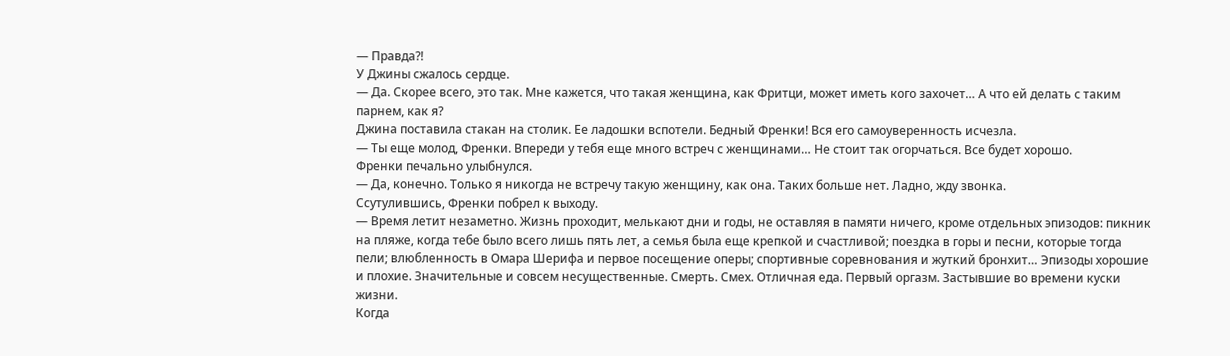— Правда?!
У Джины сжалось сердце.
— Да. Скорее всего, это так. Мне кажется, что такая женщина, как Фритци, может иметь кого захочет… А что ей делать с таким парнем, как я?
Джина поставила стакан на столик. Ее ладошки вспотели. Бедный Френки! Вся его самоуверенность исчезла.
— Ты еще молод, Френки. Впереди у тебя еще много встреч с женщинами… Не стоит так огорчаться. Все будет хорошо.
Френки печально улыбнулся.
— Да, конечно. Только я никогда не встречу такую женщину, как она. Таких больше нет. Ладно, жду звонка.
Ссутулившись, Френки побрел к выходу.
— Время летит незаметно. Жизнь проходит, мелькают дни и годы, не оставляя в памяти ничего, кроме отдельных эпизодов: пикник на пляже, когда тебе было всего лишь пять лет, а семья была еще крепкой и счастливой; поездка в горы и песни, которые тогда пели; влюбленность в Омара Шерифа и первое посещение оперы; спортивные соревнования и жуткий бронхит… Эпизоды хорошие и плохие. Значительные и совсем несущественные. Смерть. Смех. Отличная еда. Первый оргазм. Застывшие во времени куски жизни.
Когда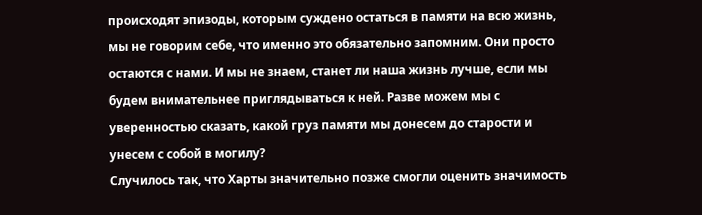происходят эпизоды, которым суждено остаться в памяти на всю жизнь, мы не говорим себе, что именно это обязательно запомним. Они просто остаются с нами. И мы не знаем, станет ли наша жизнь лучше, если мы будем внимательнее приглядываться к ней. Разве можем мы с уверенностью сказать, какой груз памяти мы донесем до старости и унесем с собой в могилу?
Случилось так, что Харты значительно позже смогли оценить значимость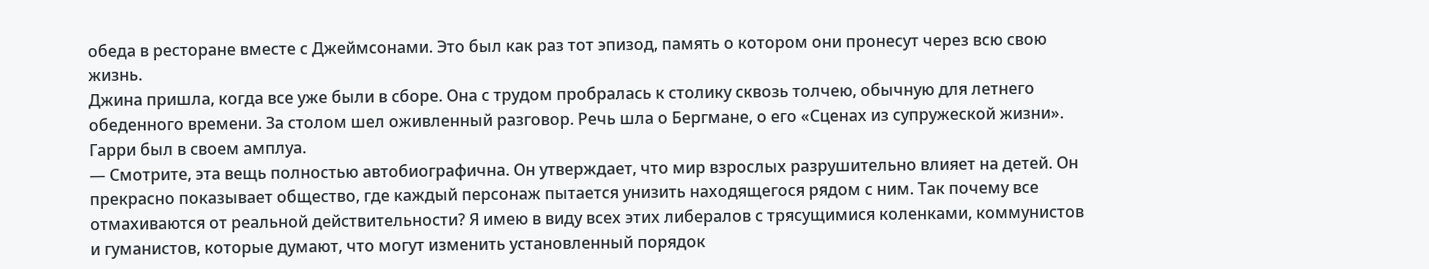обеда в ресторане вместе с Джеймсонами. Это был как раз тот эпизод, память о котором они пронесут через всю свою жизнь.
Джина пришла, когда все уже были в сборе. Она с трудом пробралась к столику сквозь толчею, обычную для летнего обеденного времени. За столом шел оживленный разговор. Речь шла о Бергмане, о его «Сценах из супружеской жизни». Гарри был в своем амплуа.
— Смотрите, эта вещь полностью автобиографична. Он утверждает, что мир взрослых разрушительно влияет на детей. Он прекрасно показывает общество, где каждый персонаж пытается унизить находящегося рядом с ним. Так почему все отмахиваются от реальной действительности? Я имею в виду всех этих либералов с трясущимися коленками, коммунистов и гуманистов, которые думают, что могут изменить установленный порядок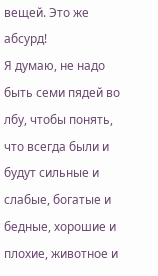вещей. Это же абсурд!
Я думаю, не надо быть семи пядей во лбу, чтобы понять, что всегда были и будут сильные и слабые, богатые и бедные, хорошие и плохие, животное и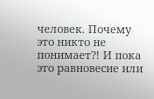человек. Почему это никто не понимает?! И пока это равновесие или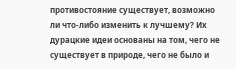противостояние существует, возможно ли что-либо изменить к лучшему? Их дурацкие идеи основаны на том, чего не существует в природе, чего не было и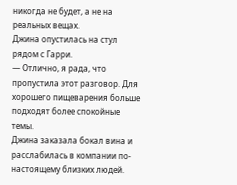никогда не будет, а не на реальных вещах.
Джина опустилась на стул рядом с Гарри.
— Отлично, я рада, что пропустила этот разговор. Для хорошего пищеварения больше подходят более спокойные темы.
Джина заказала бокал вина и расслабилась в компании по-настоящему близких людей.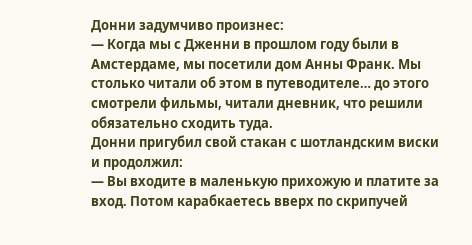Донни задумчиво произнес:
— Когда мы с Дженни в прошлом году были в Амстердаме, мы посетили дом Анны Франк. Мы столько читали об этом в путеводителе… до этого смотрели фильмы, читали дневник, что решили обязательно сходить туда.
Донни пригубил свой стакан с шотландским виски и продолжил:
— Вы входите в маленькую прихожую и платите за вход. Потом карабкаетесь вверх по скрипучей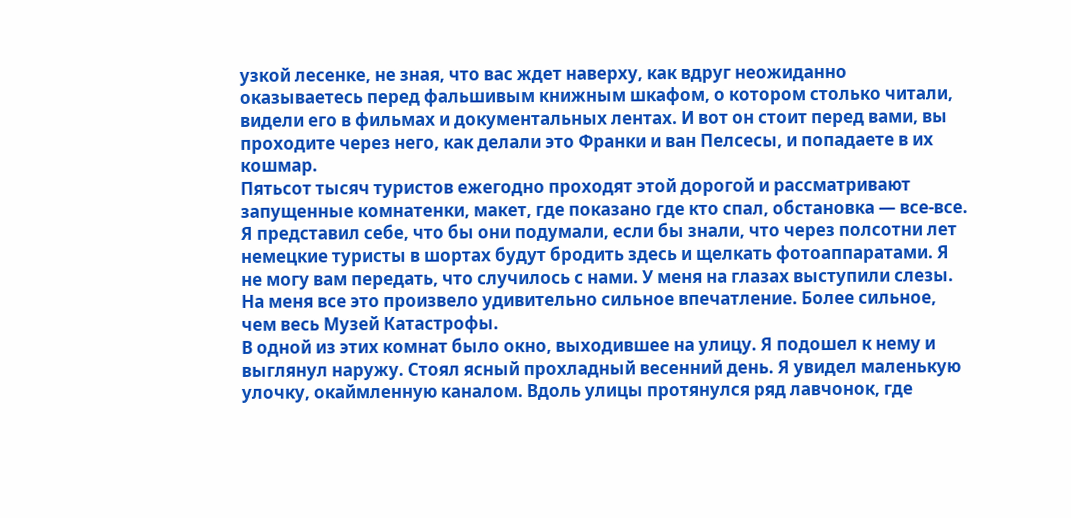узкой лесенке, не зная, что вас ждет наверху, как вдруг неожиданно оказываетесь перед фальшивым книжным шкафом, о котором столько читали, видели его в фильмах и документальных лентах. И вот он стоит перед вами, вы проходите через него, как делали это Франки и ван Пелсесы, и попадаете в их кошмар.
Пятьсот тысяч туристов ежегодно проходят этой дорогой и рассматривают запущенные комнатенки, макет, где показано где кто спал, обстановка — все-все. Я представил себе, что бы они подумали, если бы знали, что через полсотни лет немецкие туристы в шортах будут бродить здесь и щелкать фотоаппаратами. Я не могу вам передать, что случилось с нами. У меня на глазах выступили слезы. На меня все это произвело удивительно сильное впечатление. Более сильное, чем весь Музей Катастрофы.
В одной из этих комнат было окно, выходившее на улицу. Я подошел к нему и выглянул наружу. Стоял ясный прохладный весенний день. Я увидел маленькую улочку, окаймленную каналом. Вдоль улицы протянулся ряд лавчонок, где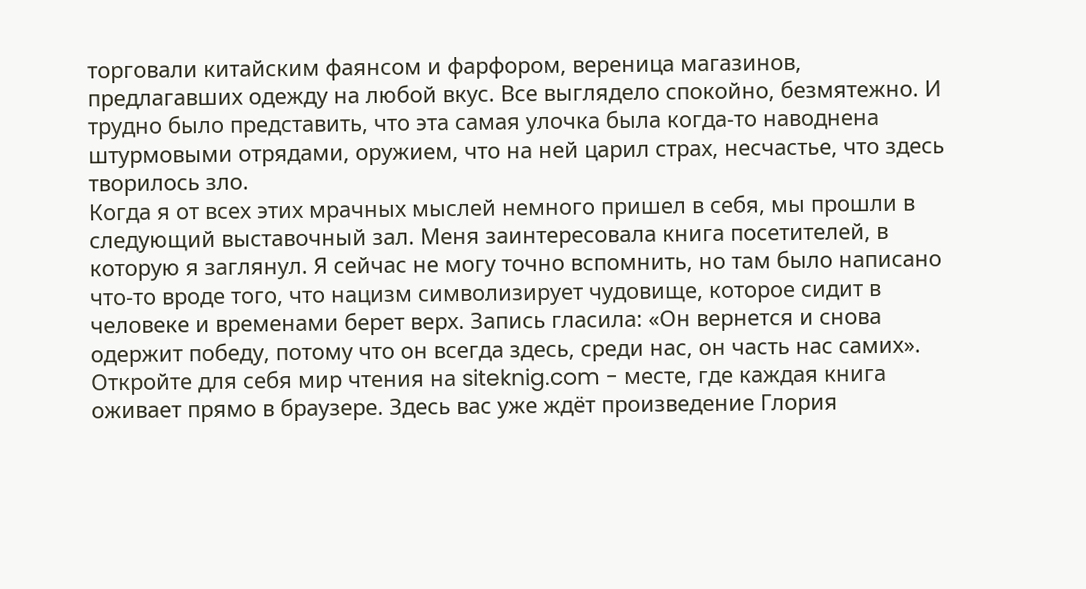торговали китайским фаянсом и фарфором, вереница магазинов, предлагавших одежду на любой вкус. Все выглядело спокойно, безмятежно. И трудно было представить, что эта самая улочка была когда-то наводнена штурмовыми отрядами, оружием, что на ней царил страх, несчастье, что здесь творилось зло.
Когда я от всех этих мрачных мыслей немного пришел в себя, мы прошли в следующий выставочный зал. Меня заинтересовала книга посетителей, в которую я заглянул. Я сейчас не могу точно вспомнить, но там было написано что-то вроде того, что нацизм символизирует чудовище, которое сидит в человеке и временами берет верх. Запись гласила: «Он вернется и снова одержит победу, потому что он всегда здесь, среди нас, он часть нас самих».
Откройте для себя мир чтения на siteknig.com - месте, где каждая книга оживает прямо в браузере. Здесь вас уже ждёт произведение Глория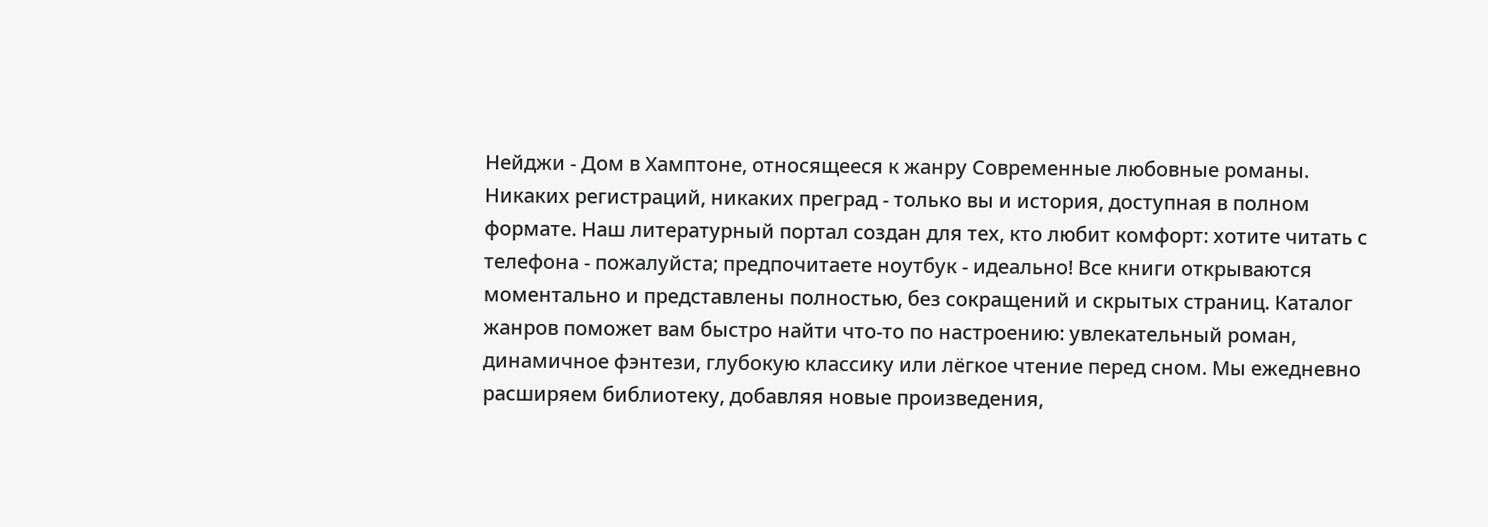Нейджи - Дом в Хамптоне, относящееся к жанру Современные любовные романы. Никаких регистраций, никаких преград - только вы и история, доступная в полном формате. Наш литературный портал создан для тех, кто любит комфорт: хотите читать с телефона - пожалуйста; предпочитаете ноутбук - идеально! Все книги открываются моментально и представлены полностью, без сокращений и скрытых страниц. Каталог жанров поможет вам быстро найти что-то по настроению: увлекательный роман, динамичное фэнтези, глубокую классику или лёгкое чтение перед сном. Мы ежедневно расширяем библиотеку, добавляя новые произведения,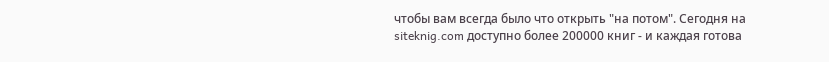чтобы вам всегда было что открыть "на потом". Сегодня на siteknig.com доступно более 200000 книг - и каждая готова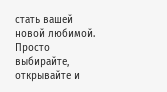стать вашей новой любимой. Просто выбирайте, открывайте и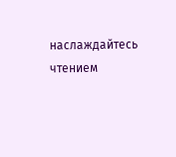наслаждайтесь чтением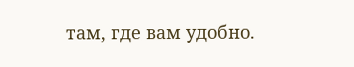там, где вам удобно.